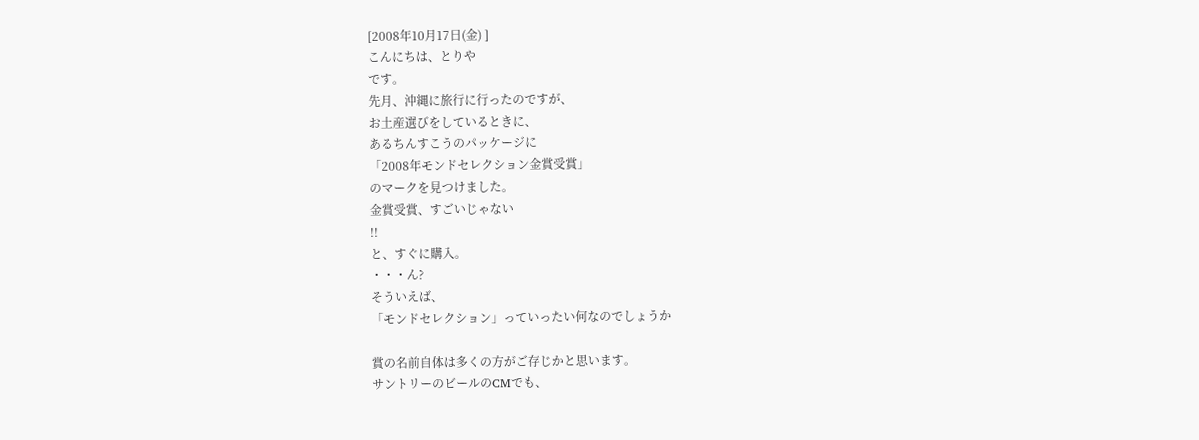[2008年10月17日(金) ]
こんにちは、とりや
です。
先月、沖縄に旅行に行ったのですが、
お土産選びをしているときに、
あるちんすこうのパッケージに
「2008年モンドセレクション金賞受賞」
のマークを見つけました。
金賞受賞、すごいじゃない
!!
と、すぐに購入。
・・・ん?
そういえば、
「モンドセレクション」っていったい何なのでしょうか

賞の名前自体は多くの方がご存じかと思います。
サントリーのビールのCMでも、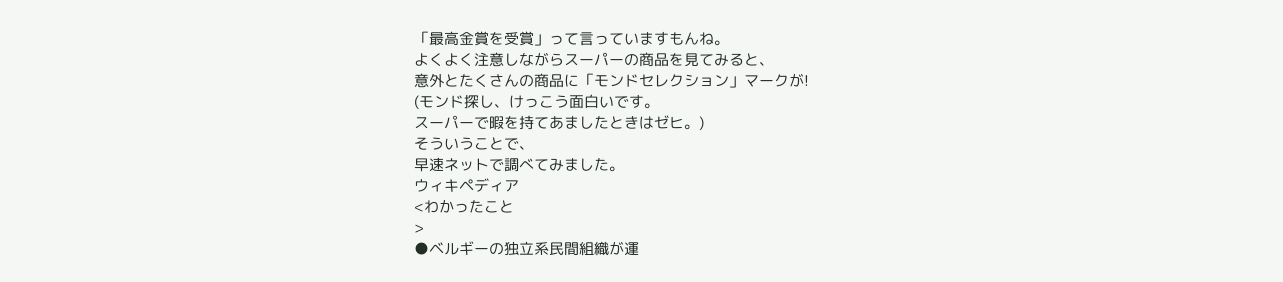「最高金賞を受賞」って言っていますもんね。
よくよく注意しながらスーパーの商品を見てみると、
意外とたくさんの商品に「モンドセレクション」マークが!
(モンド探し、けっこう面白いです。
スーパーで暇を持てあましたときはゼヒ。)
そういうことで、
早速ネットで調べてみました。
ウィキペディア
<わかったこと
>
●ベルギーの独立系民間組織が運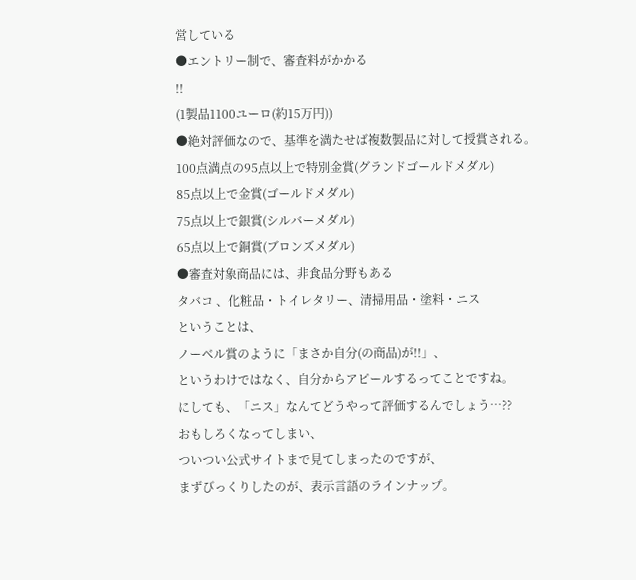営している
●エントリー制で、審査料がかかる
!!
(1製品1100ユーロ(約15万円))
●絶対評価なので、基準を満たせば複数製品に対して授賞される。
100点満点の95点以上で特別金賞(グランドゴールドメダル)
85点以上で金賞(ゴールドメダル)
75点以上で銀賞(シルバーメダル)
65点以上で銅賞(ブロンズメダル)
●審査対象商品には、非食品分野もある
タバコ 、化粧品・トイレタリー、清掃用品・塗料・ニス
ということは、
ノーベル賞のように「まさか自分(の商品)が!!」、
というわけではなく、自分からアピールするってことですね。
にしても、「ニス」なんてどうやって評価するんでしょう…??
おもしろくなってしまい、
ついつい公式サイトまで見てしまったのですが、
まずびっくりしたのが、表示言語のラインナップ。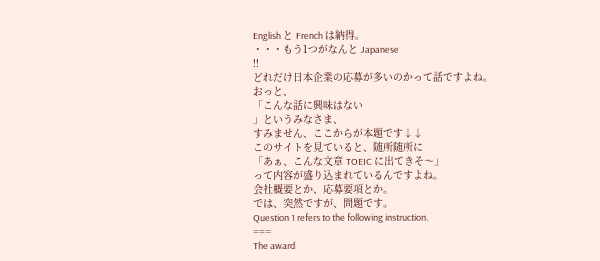English と French は納得。
・・・もう1つがなんと Japanese
!!
どれだけ日本企業の応募が多いのかって話ですよね。
おっと、
「こんな話に興味はない
」というみなさま、
すみません、ここからが本題です↓↓
このサイトを見ていると、随所随所に
「あぁ、こんな文章 TOEIC に出てきそ〜」
って内容が盛り込まれているんですよね。
会社概要とか、応募要項とか。
では、突然ですが、問題です。
Question 1 refers to the following instruction.
===
The award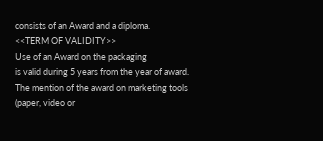consists of an Award and a diploma.
<<TERM OF VALIDITY>>
Use of an Award on the packaging
is valid during 5 years from the year of award.
The mention of the award on marketing tools
(paper, video or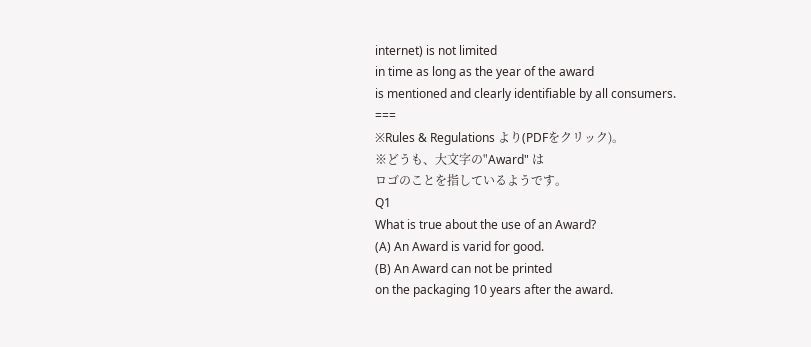internet) is not limited
in time as long as the year of the award
is mentioned and clearly identifiable by all consumers.
===
※Rules & Regulations より(PDFをクリック)。
※どうも、大文字の"Award" は
ロゴのことを指しているようです。
Q1
What is true about the use of an Award?
(A) An Award is varid for good.
(B) An Award can not be printed
on the packaging 10 years after the award.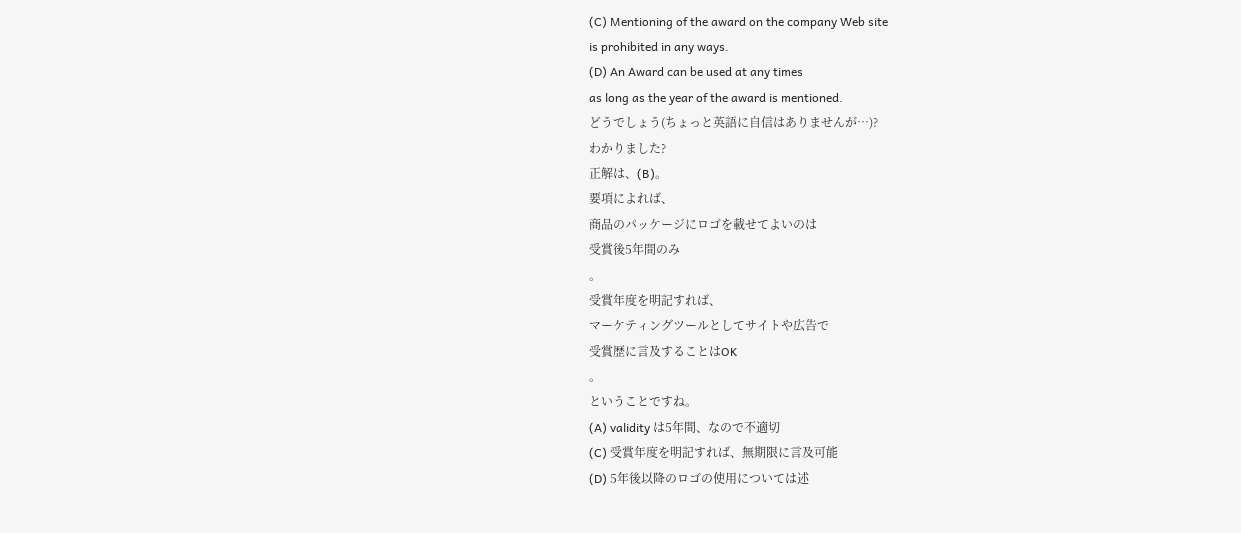(C) Mentioning of the award on the company Web site
is prohibited in any ways.
(D) An Award can be used at any times
as long as the year of the award is mentioned.
どうでしょう(ちょっと英語に自信はありませんが…)?
わかりました?
正解は、(B)。
要項によれば、
商品のパッケージにロゴを載せてよいのは
受賞後5年間のみ
。
受賞年度を明記すれば、
マーケティングツールとしてサイトや広告で
受賞歴に言及することはOK
。
ということですね。
(A) validity は5年間、なので不適切
(C) 受賞年度を明記すれば、無期限に言及可能
(D) 5年後以降のロゴの使用については述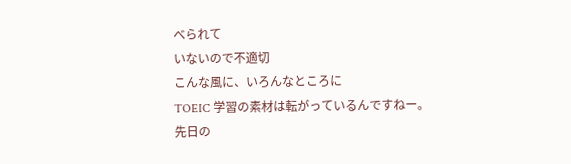べられて
いないので不適切
こんな風に、いろんなところに
TOEIC 学習の素材は転がっているんですねー。
先日の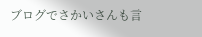ブログでさかいさんも言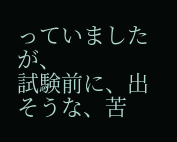っていましたが、
試験前に、出そうな、苦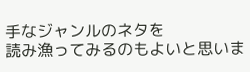手なジャンルのネタを
読み漁ってみるのもよいと思いま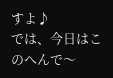すよ♪
では、今日はこのへんで〜